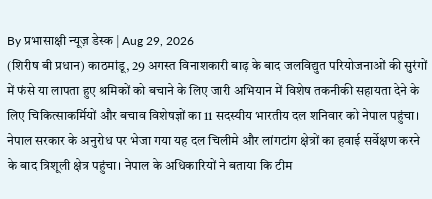By प्रभासाक्षी न्यूज़ डेस्क | Aug 29, 2026
(शिरीष बी प्रधान) काठमांडू, 29 अगस्त विनाशकारी बाढ़ के बाद जलविद्युत परियोजनाओं की सुरंगों में फंसे या लापता हुए श्रमिकों को बचाने के लिए जारी अभियान में विशेष तकनीकी सहायता देने के लिए चिकित्साकर्मियों और बचाव विशेषज्ञों का 11 सदस्यीय भारतीय दल शनिवार को नेपाल पहुंचा। नेपाल सरकार के अनुरोध पर भेजा गया यह दल चिलीमे और लांगटांग क्षेत्रों का हवाई सर्वेक्षण करने के बाद त्रिशूली क्षेत्र पहुंचा। नेपाल के अधिकारियों ने बताया कि टीम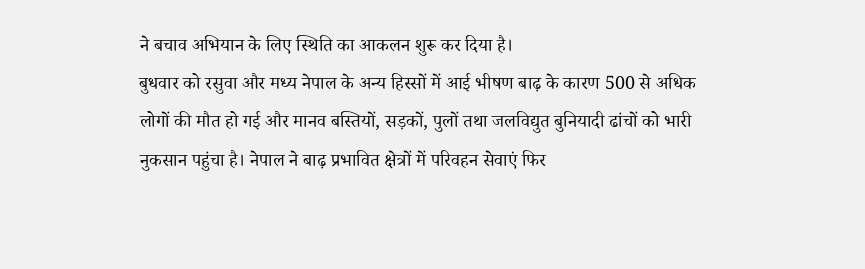ने बचाव अभियान के लिए स्थिति का आकलन शुरू कर दिया है।
बुधवार को रसुवा और मध्य नेपाल के अन्य हिस्सों में आई भीषण बाढ़ के कारण 500 से अधिक लोगों की मौत हो गई और मानव बस्तियों, सड़कों, पुलों तथा जलविद्युत बुनियादी ढांचों को भारी नुकसान पहुंचा है। नेपाल ने बाढ़ प्रभावित क्षेत्रों में परिवहन सेवाएं फिर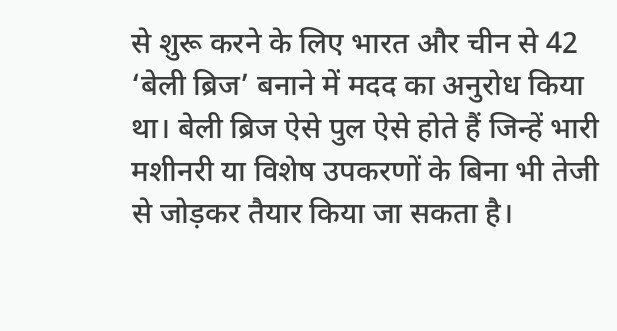से शुरू करने के लिए भारत और चीन से 42 ‘बेली ब्रिज’ बनाने में मदद का अनुरोध किया था। बेली ब्रिज ऐसे पुल ऐसे होते हैं जिन्हें भारी मशीनरी या विशेष उपकरणों के बिना भी तेजी से जोड़कर तैयार किया जा सकता है।